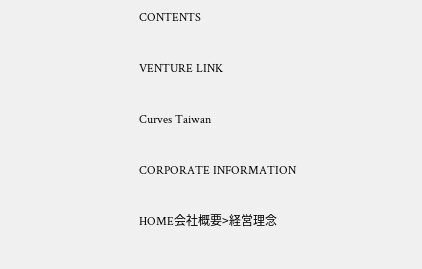CONTENTS

VENTURE LINK

Curves Taiwan

CORPORATE INFORMATION

HOME会社概要>経営理念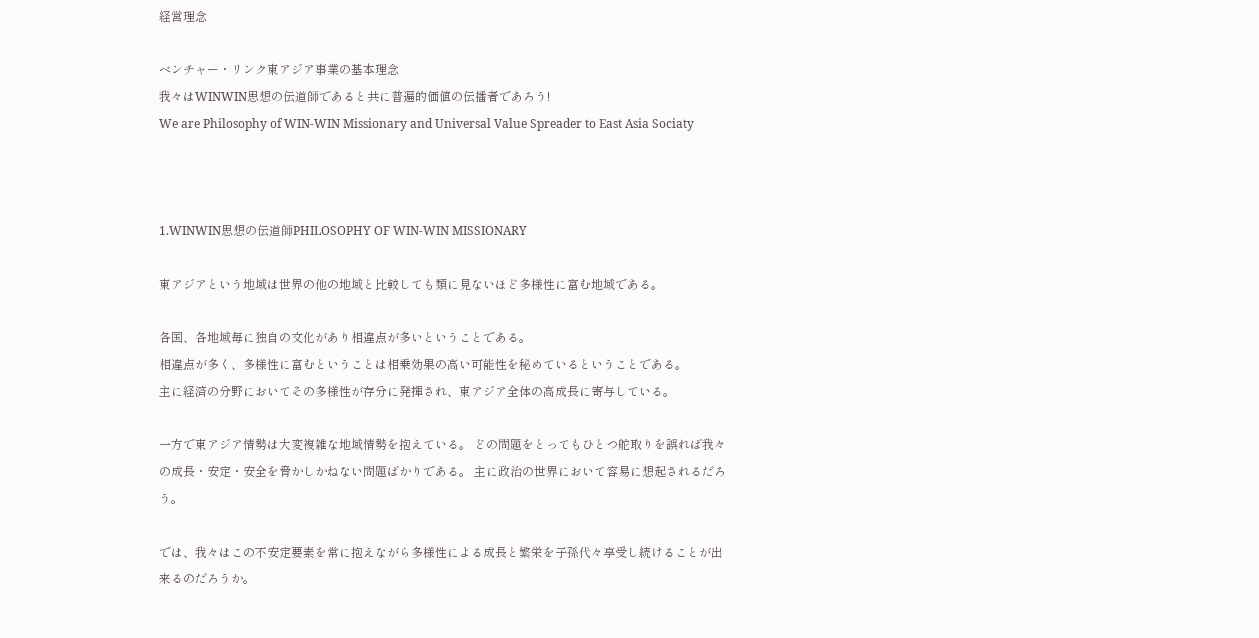経営理念

ベンチャー・リンク東アジア事業の基本理念
我々はWINWIN思想の伝道師であると共に普遍的価値の伝播者であろう!
We are Philosophy of WIN-WIN Missionary and Universal Value Spreader to East Asia Sociaty



1.WINWIN思想の伝道師PHILOSOPHY OF WIN-WIN MISSIONARY

東アジアという地域は世界の他の地域と比較しても類に見ないほど多様性に富む地域である。

各国、各地域毎に独自の文化があり相違点が多いということである。
相違点が多く、多様性に富むということは相乗効果の高い可能性を秘めているということである。
主に経済の分野においてその多様性が存分に発揮され、東アジア全体の高成長に寄与している。

一方で東アジア情勢は大変複雑な地域情勢を抱えている。 どの問題をとってもひとつ舵取りを誤れば我々の成長・安定・安全を脅かしかねない問題ばかりである。 主に政治の世界において容易に想起されるだろう。

では、我々はこの不安定要素を常に抱えながら多様性による成長と繁栄を子孫代々享受し続けることが出来るのだろうか。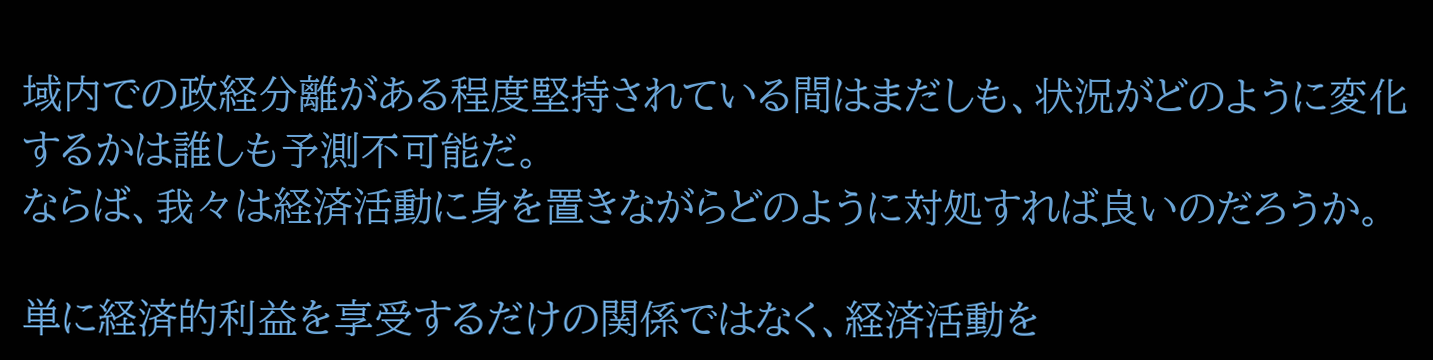域内での政経分離がある程度堅持されている間はまだしも、状況がどのように変化するかは誰しも予測不可能だ。
ならば、我々は経済活動に身を置きながらどのように対処すれば良いのだろうか。

単に経済的利益を享受するだけの関係ではなく、経済活動を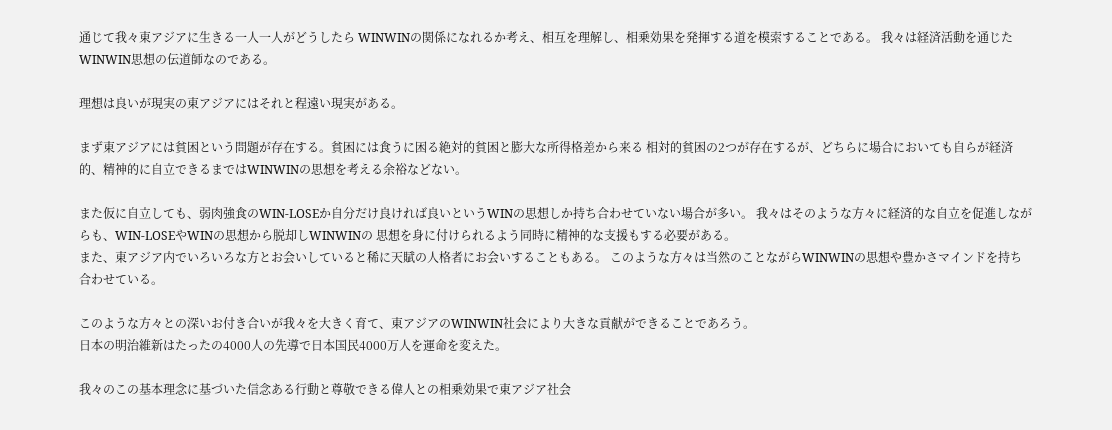通じて我々東アジアに生きる一人一人がどうしたら WINWINの関係になれるか考え、相互を理解し、相乗効果を発揮する道を模索することである。 我々は経済活動を通じたWINWIN思想の伝道師なのである。

理想は良いが現実の東アジアにはそれと程遠い現実がある。

まず東アジアには貧困という問題が存在する。貧困には食うに困る絶対的貧困と膨大な所得格差から来る 相対的貧困の2つが存在するが、どちらに場合においても自らが経済的、精神的に自立できるまではWINWINの思想を考える余裕などない。

また仮に自立しても、弱肉強食のWIN-LOSEか自分だけ良ければ良いというWINの思想しか持ち合わせていない場合が多い。 我々はそのような方々に経済的な自立を促進しながらも、WIN-LOSEやWINの思想から脱却しWINWINの 思想を身に付けられるよう同時に精神的な支援もする必要がある。
また、東アジア内でいろいろな方とお会いしていると稀に天賦の人格者にお会いすることもある。 このような方々は当然のことながらWINWINの思想や豊かさマインドを持ち合わせている。

このような方々との深いお付き合いが我々を大きく育て、東アジアのWINWIN社会により大きな貢献ができることであろう。
日本の明治維新はたったの4000人の先導で日本国民4000万人を運命を変えた。

我々のこの基本理念に基づいた信念ある行動と尊敬できる偉人との相乗効果で東アジア社会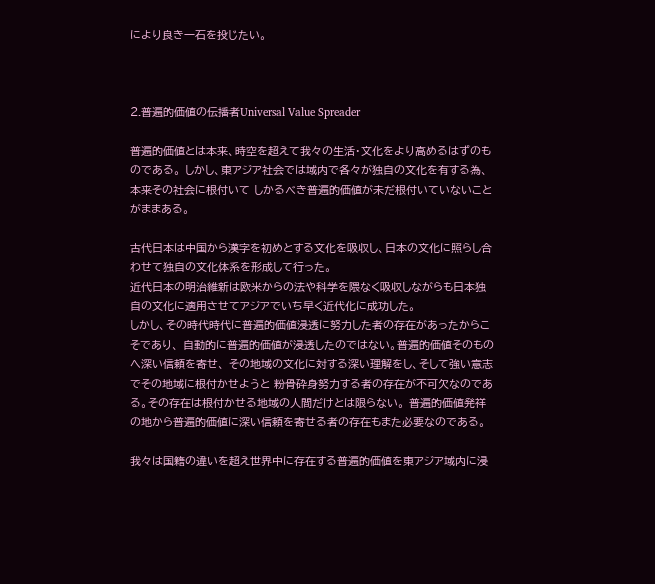により良き一石を投じたい。



2.普遍的価値の伝播者Universal Value Spreader

普遍的価値とは本来、時空を超えて我々の生活・文化をより高めるはずのものである。 しかし、東アジア社会では域内で各々が独自の文化を有する為、本来その社会に根付いて しかるべき普遍的価値が未だ根付いていないことがままある。

古代日本は中国から漢字を初めとする文化を吸収し、日本の文化に照らし合わせて独自の文化体系を形成して行った。
近代日本の明治維新は欧米からの法や科学を隈なく吸収しながらも日本独自の文化に適用させてアジアでいち早く近代化に成功した。
しかし、その時代時代に普遍的価値浸透に努力した者の存在があったからこそであり、 自動的に普遍的価値が浸透したのではない。普遍的価値そのものへ深い信頼を寄せ、 その地域の文化に対する深い理解をし、そして強い意志でその地域に根付かせようと 粉骨砕身努力する者の存在が不可欠なのである。その存在は根付かせる地域の人間だけとは限らない。 普遍的価値発祥の地から普遍的価値に深い信頼を寄せる者の存在もまた必要なのである。

我々は国籍の違いを超え世界中に存在する普遍的価値を東アジア域内に浸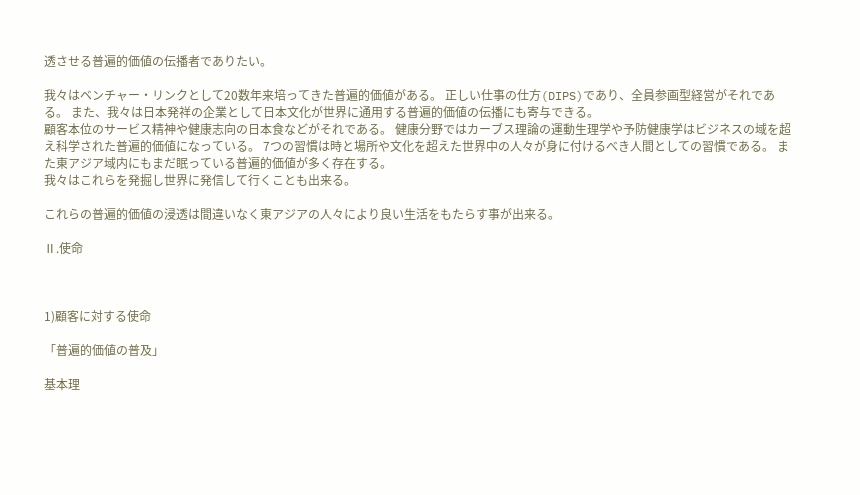透させる普遍的価値の伝播者でありたい。

我々はベンチャー・リンクとして20数年来培ってきた普遍的価値がある。 正しい仕事の仕方(DIPS)であり、全員参画型経営がそれである。 また、我々は日本発祥の企業として日本文化が世界に通用する普遍的価値の伝播にも寄与できる。
顧客本位のサービス精神や健康志向の日本食などがそれである。 健康分野ではカーブス理論の運動生理学や予防健康学はビジネスの域を超え科学された普遍的価値になっている。 7つの習慣は時と場所や文化を超えた世界中の人々が身に付けるべき人間としての習慣である。 また東アジア域内にもまだ眠っている普遍的価値が多く存在する。
我々はこれらを発掘し世界に発信して行くことも出来る。

これらの普遍的価値の浸透は間違いなく東アジアの人々により良い生活をもたらす事が出来る。

Ⅱ.使命



1)顧客に対する使命

「普遍的価値の普及」

基本理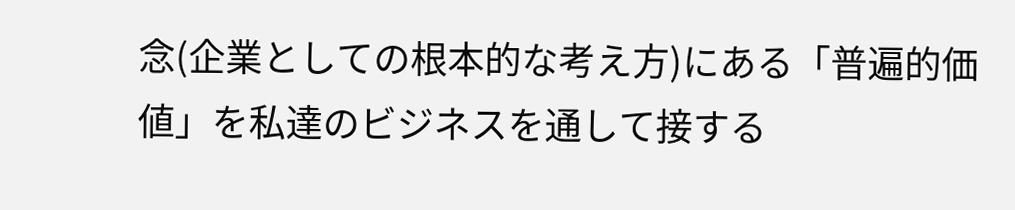念(企業としての根本的な考え方)にある「普遍的価値」を私達のビジネスを通して接する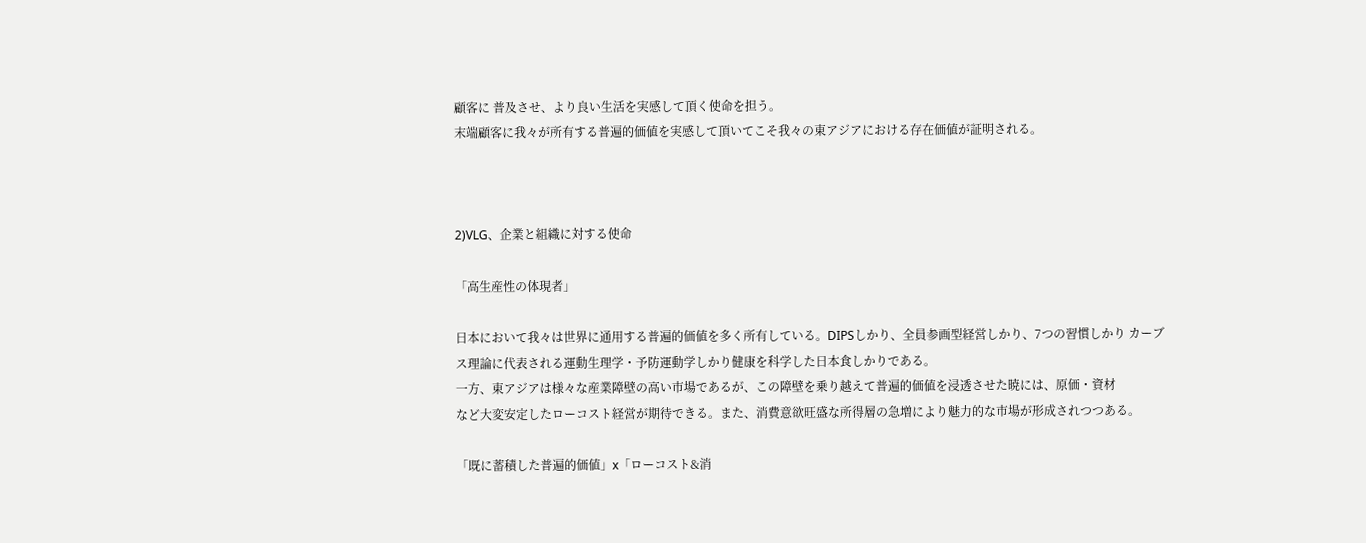顧客に 普及させ、より良い生活を実感して頂く使命を担う。
末端顧客に我々が所有する普遍的価値を実感して頂いてこそ我々の東アジアにおける存在価値が証明される。



2)VLG、企業と組織に対する使命

「高生産性の体現者」

日本において我々は世界に通用する普遍的価値を多く所有している。DIPSしかり、全員参画型経営しかり、7つの習慣しかり カーブス理論に代表される運動生理学・予防運動学しかり健康を科学した日本食しかりである。
一方、東アジアは様々な産業障壁の高い市場であるが、この障壁を乗り越えて普遍的価値を浸透させた暁には、原価・資材
など大変安定したローコスト経営が期待できる。また、消費意欲旺盛な所得層の急増により魅力的な市場が形成されつつある。

「既に蓄積した普遍的価値」x「ローコスト&消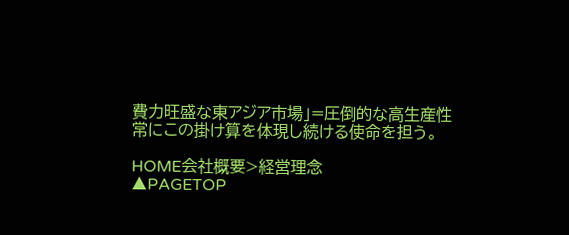費力旺盛な東アジア市場」=圧倒的な高生産性
常にこの掛け算を体現し続ける使命を担う。

HOME会社概要>経営理念
▲PAGETOP